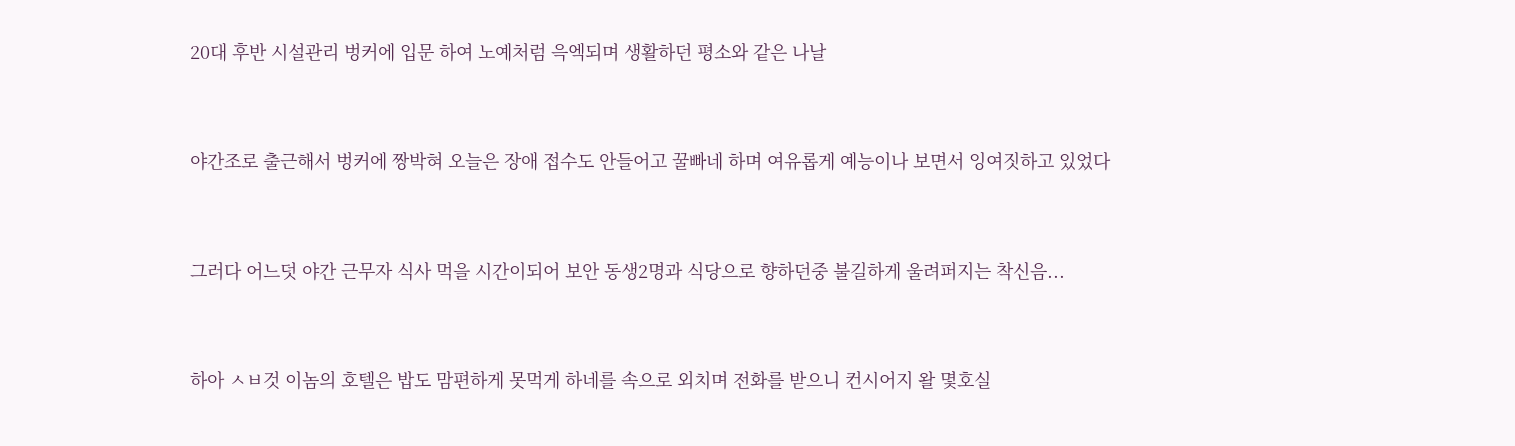20대 후반 시설관리 벙커에 입문 하여 노예처럼 윽엑되며 생활하던 평소와 같은 나날



야간조로 출근해서 벙커에 짱박혀 오늘은 장애 접수도 안들어고 꿀빠네 하며 여유롭게 예능이나 보면서 잉여짓하고 있었다



그러다 어느덧 야간 근무자 식사 먹을 시간이되어 보안 동생2명과 식당으로 향하던중 불길하게 울려퍼지는 착신음...



하아 ㅅㅂ것 이놈의 호텔은 밥도 맘편하게 못먹게 하네를 속으로 외치며 전화를 받으니 컨시어지 왈 몇호실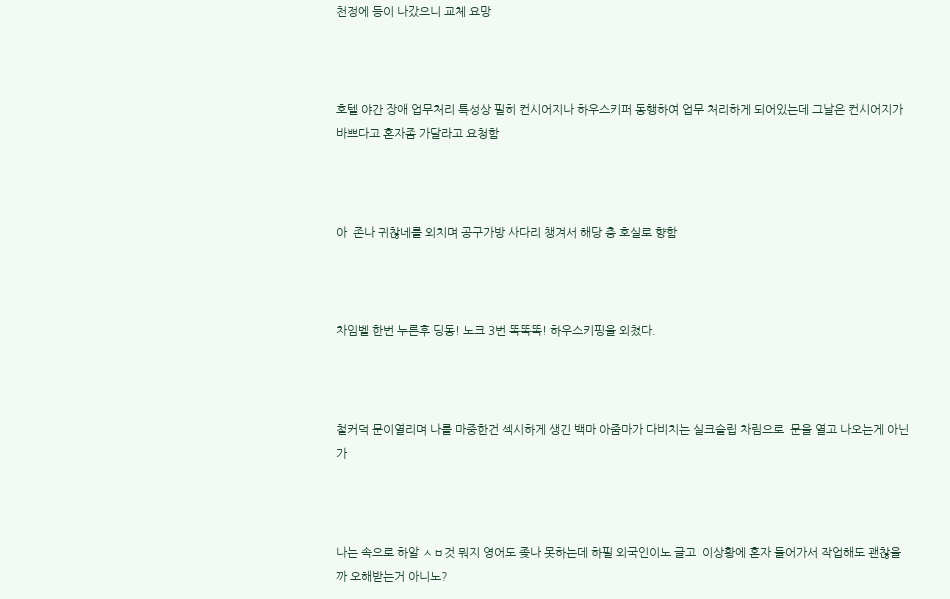천정에 등이 나갔으니 교체 요망



호텔 야간 장애 업무처리 특성상 필히 컨시어지나 하우스키퍼 동행하여 업무 처리하게 되어있는데 그날은 컨시어지가 바쁘다고 혼자좀 가달라고 요청함



아  존나 귀찮네를 외치며 공구가방 사다리 챙겨서 해당 층 호실로 향함



차임벨 한번 누른후 딩동! 노크 3번 똑똑똑! 하우스키핑을 외쳤다.



철커덕 문이열리며 나를 마중한건 섹시하게 생긴 백마 아줌마가 다비치는 실크슬립 차림으로  문을 열고 나오는게 아닌가



나는 속으로 하알 ㅅㅂ것 뭐지 영어도 좆나 못하는데 하필 외국인이노 글고  이상황에 혼자 들어가서 작업해도 괜찮을까 오해받는거 아니노?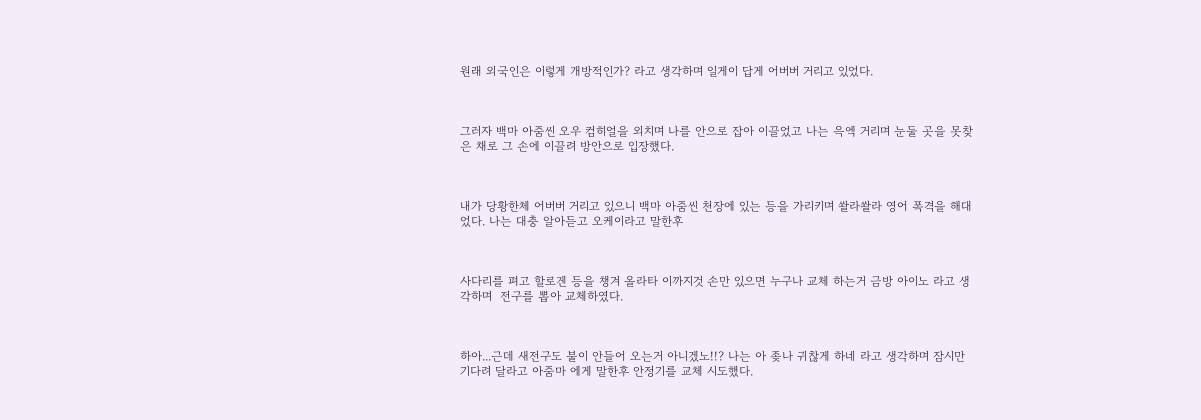원래 외국인은 이렇게 개방적인가? 라고 생각하며 일게이 답게 어버버 거리고 있었다.



그러자 백마 아줌씬 오우 컴히얼을 외치며 나를 안으로 잡아 이끌었고 나는 윽엑 거리며 눈둘 곳을 못찾은 채로 그 손에 이끌려 방안으로 입장했다.



내가 당황한체 어버버 거리고 있으니 백마 아줌씬 천장에 있는 등을 가리키며 쏼라쏼라 영어 폭격을 해대었다. 나는 대충 알아듣고 오케이라고 말한후



사다리를 펴고 할로겐 등을 챙겨 올라타 이까지것 손만 있으면 누구나 교체 하는거 금방 아이노 라고 생각하며  전구를 뽑아 교체하였다.



하아...근데 새전구도 불이 안들어 오는거 아니겠노!!? 나는 아 좆나 귀찮게 하네 라고 생각하며 잠시만 기다려 달라고 아줌마 에게 말한후 안정기를 교체 시도했다.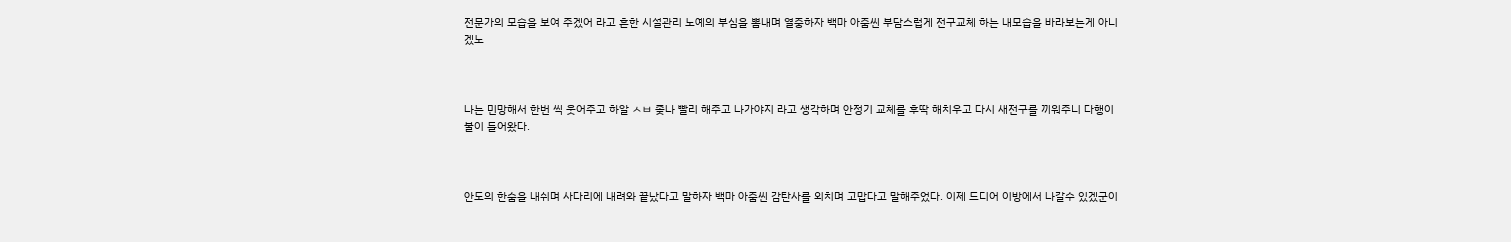전문가의 모습을 보여 주겠어 라고 흔한 시설관리 노예의 부심을 뽐내며 열중하자 백마 아줌씬 부담스럽게 전구교체 하는 내모습을 바라보는게 아니겠노



나는 민망해서 한번 씩 웃어주고 하알 ㅅㅂ 좆나 빨리 해주고 나가야지 라고 생각하며 안정기 교체를 후딱 해치우고 다시 새전구를 끼워주니 다행이 불이 들어왔다.



안도의 한숨을 내쉬며 사다리에 내려와 끝났다고 말하자 백마 아줌씬 감탄사를 외치며 고맙다고 말해주었다. 이제 드디어 이방에서 나갈수 있겠군이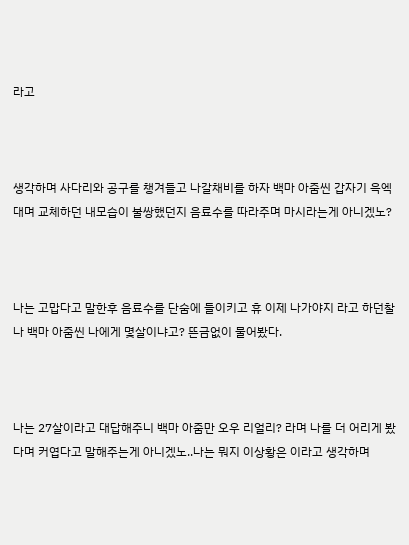라고



생각하며 사다리와 공구를 챙겨들고 나갈채비를 하자 백마 아줌씬 갑자기 윽엑대며 교체하던 내모습이 불쌍했던지 음료수를 따라주며 마시라는게 아니겠노?



나는 고맙다고 말한후 음료수를 단숨에 들이키고 휴 이제 나가야지 라고 하던찰나 백마 아줌씬 나에게 몇살이냐고? 뜬금없이 물어봤다.



나는 27살이라고 대답해주니 백마 아줌만 오우 리얼리? 라며 나를 더 어리게 봤다며 커엽다고 말해주는게 아니겠노..나는 뭐지 이상황은 이라고 생각하며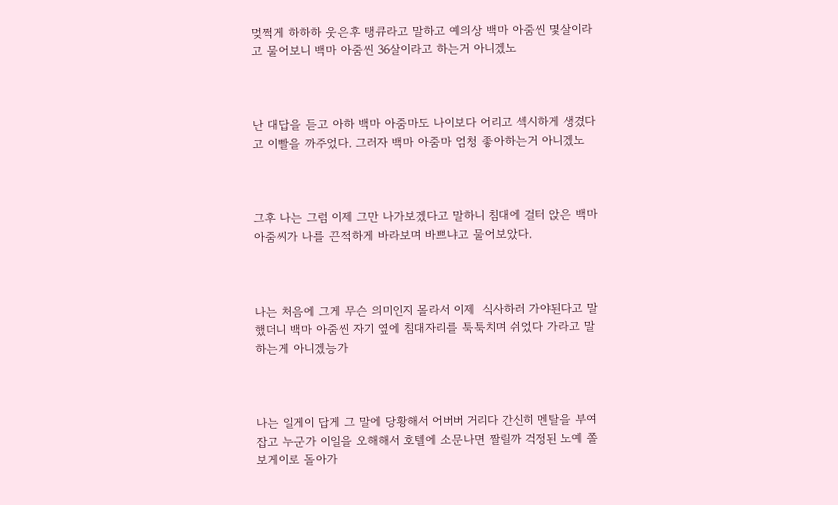멎쩍게 하하하 웃은후 탱큐라고 말하고 예의상 백마 아줌씬 몇살이라고 물어보니 백마 아줌씬 36살이라고 하는거 아니겠노



난 대답을 듣고 아하 백마 아줌마도 나이보다 어리고 섹시하게 생겼다고 이빨을 까주었다. 그러자 백마 아줌마 엄청 좋아하는거 아니겠노



그후 나는 그럼 이제 그만 나가보겠다고 말하니 침대에 걸터 앉은 백마 아줌씨가 나를 끈적하게 바라보며 바쁘냐고 물어보았다.



나는 처음에 그게 무슨 의미인지 몰라서 이제  식사하러 가야된다고 말했더니 백마 아줌씬 자기 옆에 침대자리를 툭툭치며 쉬었다 가라고 말하는게 아니겠능가



나는 일게이 답게 그 말에 당황해서 어버버 거리다 간신히 멘탈을 부여잡고 누군가 이일을 오해해서 호텔에 소문나면 짤릴까 걱정된 노예 쫄보게이로 돌아가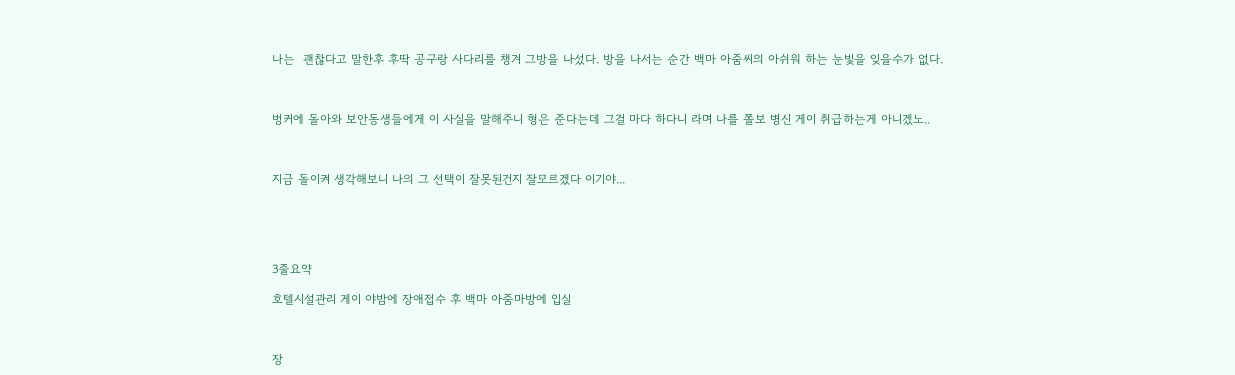나는  괜찮다고 말한후 후딱 공구랑 사다리를 챙겨 그방을 나섰다. 방을 나서는 순간 백마 아줌씨의 아쉬워 하는 눈빛을 잊을수가 없다.



벙커에 돌아와 보안동생들에게 이 사실을 말해주니 형은 준다는데 그걸 마다 하다니 라며 나를 쫄보 병신 게이 취급하는게 아니겠노..



지금 돌이켜 생각해보니 나의 그 선택이 잘못된건지 잘모르겠다 이기야...





3줄요약

호텔시설관리 게이 야밤에 장애접수 후 백마 아줌마방에 입실



장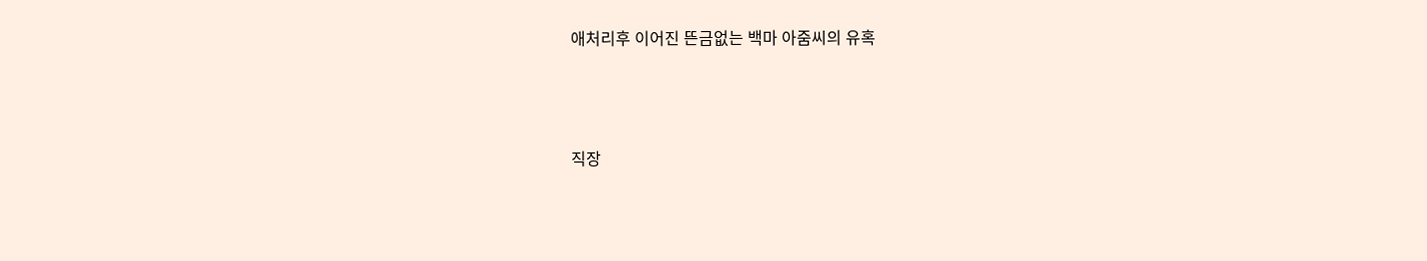애처리후 이어진 뜬금없는 백마 아줌씨의 유혹



직장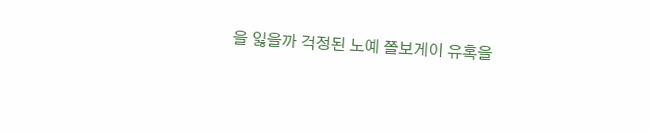을 잃을까 걱정된 노예 쫄보게이 유혹을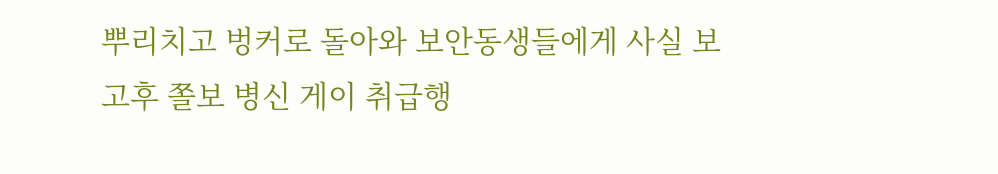뿌리치고 벙커로 돌아와 보안동생들에게 사실 보고후 쫄보 병신 게이 취급행